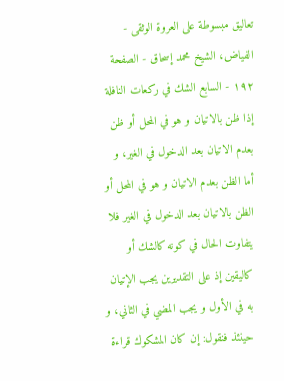تعاليق مبسوطة على العروة الوثقى - الفياض، الشيخ محمد إسحاق - الصفحة ١٩٢ - السابع الشك في ركعات النافلة
إذا ظن بالاتيان و هو في المحل أو ظن بعدم الاتيان بعد الدخول في الغير، و أما الظن بعدم الاتيان و هو في المحل أو الظن بالاتيان بعد الدخول في الغير فلا يتفاوت الحال في كونه كالشك أو كاليقين إذ على التقديرين يجب الإتيان به في الأول و يجب المضي في الثاني، و حينئذ فنقول: إن كان المشكوك قراءة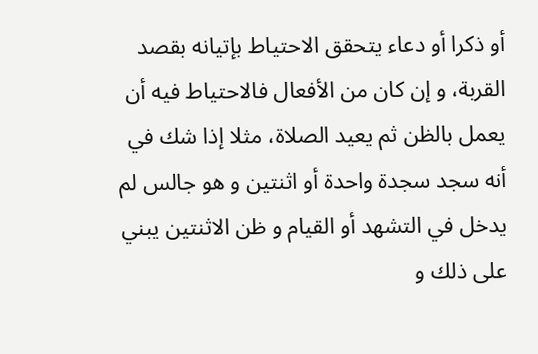أو ذكرا أو دعاء يتحقق الاحتياط بإتيانه بقصد القربة، و إن كان من الأفعال فالاحتياط فيه أن يعمل بالظن ثم يعيد الصلاة، مثلا إذا شك في أنه سجد سجدة واحدة أو اثنتين و هو جالس لم يدخل في التشهد أو القيام و ظن الاثنتين يبني على ذلك و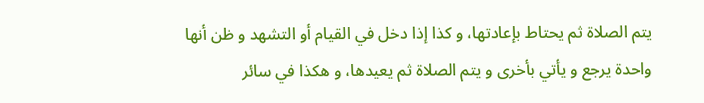يتم الصلاة ثم يحتاط بإعادتها، و كذا إذا دخل في القيام أو التشهد و ظن أنها واحدة يرجع و يأتي بأخرى و يتم الصلاة ثم يعيدها، و هكذا في سائر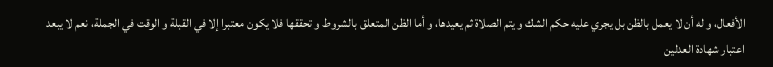الأفعال، و له أن لا يعمل بالظن بل يجري عليه حكم الشك و يتم الصلاة ثم يعيدها، و أما الظن المتعلق بالشروط و تحققها فلا يكون معتبرا إلا في القبلة و الوقت في الجملة، نعم لا يبعد اعتبار شهادة العدلين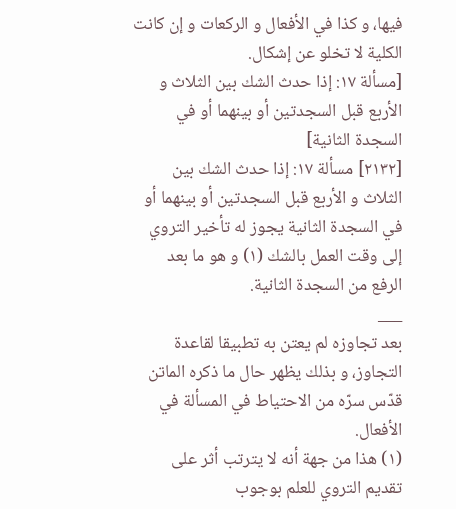فيها، و كذا في الأفعال و الركعات و إن كانت الكلية لا تخلو عن إشكال.
[مسألة ١٧: إذا حدث الشك بين الثلاث و الأربع قبل السجدتين أو بينهما أو في السجدة الثانية]
[٢١٣٢] مسألة ١٧: إذا حدث الشك بين الثلاث و الأربع قبل السجدتين أو بينهما أو في السجدة الثانية يجوز له تأخير التروي إلى وقت العمل بالشك (١) و هو ما بعد الرفع من السجدة الثانية.
___
بعد تجاوزه لم يعتن به تطبيقا لقاعدة التجاوز، و بذلك يظهر حال ما ذكره الماتن قدّس سرّه من الاحتياط في المسألة في الأفعال.
(١) هذا من جهة أنه لا يترتب أثر على تقديم التروي للعلم بوجوب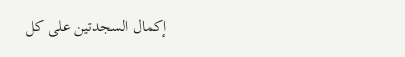إكمال السجدتين على كل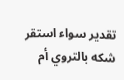تقدير سواء استقر شكه بالتروي أم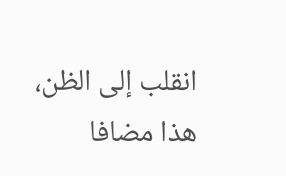انقلب إلى الظن، هذا مضافا